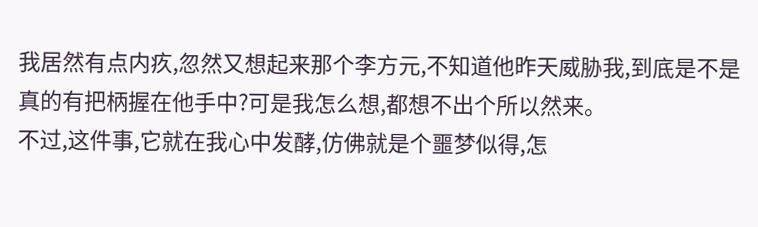我居然有点内疚,忽然又想起来那个李方元,不知道他昨天威胁我,到底是不是真的有把柄握在他手中?可是我怎么想,都想不出个所以然来。
不过,这件事,它就在我心中发酵,仿佛就是个噩梦似得,怎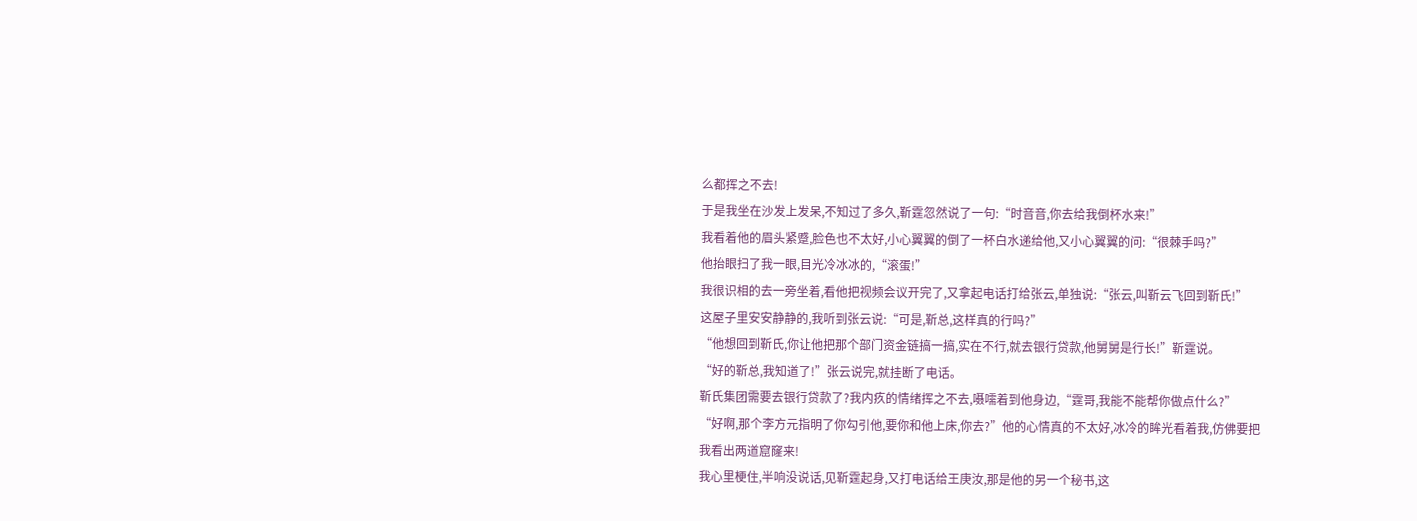么都挥之不去!
于是我坐在沙发上发呆,不知过了多久,靳霆忽然说了一句:“时音音,你去给我倒杯水来!”
我看着他的眉头紧蹙,脸色也不太好,小心翼翼的倒了一杯白水递给他,又小心翼翼的问:“很棘手吗?”
他抬眼扫了我一眼,目光冷冰冰的,“滚蛋!”
我很识相的去一旁坐着,看他把视频会议开完了,又拿起电话打给张云,单独说:“张云,叫靳云飞回到靳氏!”
这屋子里安安静静的,我听到张云说:“可是,靳总,这样真的行吗?”
“他想回到靳氏,你让他把那个部门资金链搞一搞,实在不行,就去银行贷款,他舅舅是行长!”靳霆说。
“好的靳总,我知道了!”张云说完,就挂断了电话。
靳氏集团需要去银行贷款了?我内疚的情绪挥之不去,嗫嚅着到他身边,“霆哥,我能不能帮你做点什么?”
“好啊,那个李方元指明了你勾引他,要你和他上床,你去?”他的心情真的不太好,冰冷的眸光看着我,仿佛要把我看出两道窟窿来!
我心里梗住,半响没说话,见靳霆起身,又打电话给王庚汝,那是他的另一个秘书,这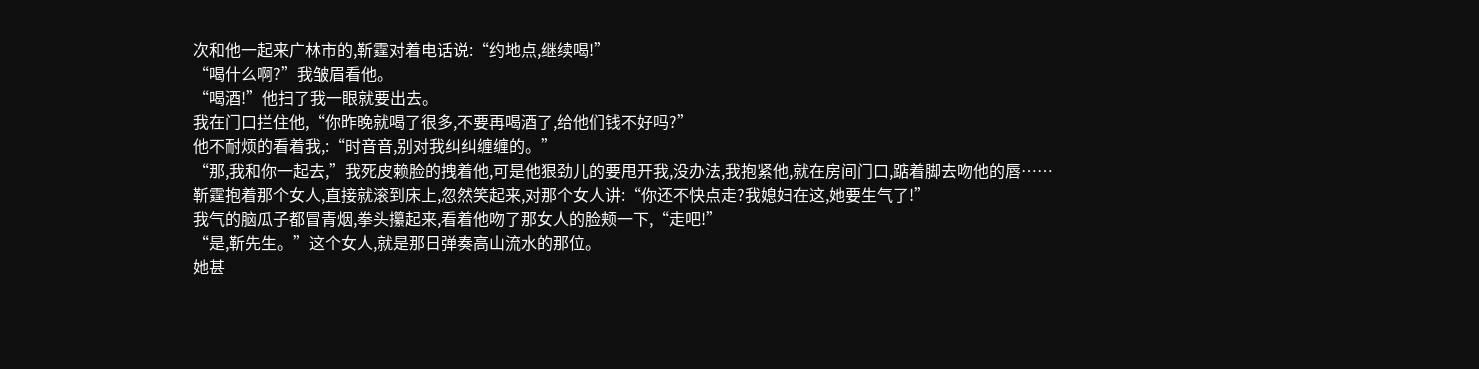次和他一起来广林市的,靳霆对着电话说:“约地点,继续喝!”
“喝什么啊?”我皱眉看他。
“喝酒!”他扫了我一眼就要出去。
我在门口拦住他,“你昨晚就喝了很多,不要再喝酒了,给他们钱不好吗?”
他不耐烦的看着我,:“时音音,别对我纠纠缠缠的。”
“那,我和你一起去,”我死皮赖脸的拽着他,可是他狠劲儿的要甩开我,没办法,我抱紧他,就在房间门口,踮着脚去吻他的唇……
靳霆抱着那个女人,直接就滚到床上,忽然笑起来,对那个女人讲:“你还不快点走?我媳妇在这,她要生气了!”
我气的脑瓜子都冒青烟,拳头攥起来,看着他吻了那女人的脸颊一下,“走吧!”
“是,靳先生。”这个女人,就是那日弹奏高山流水的那位。
她甚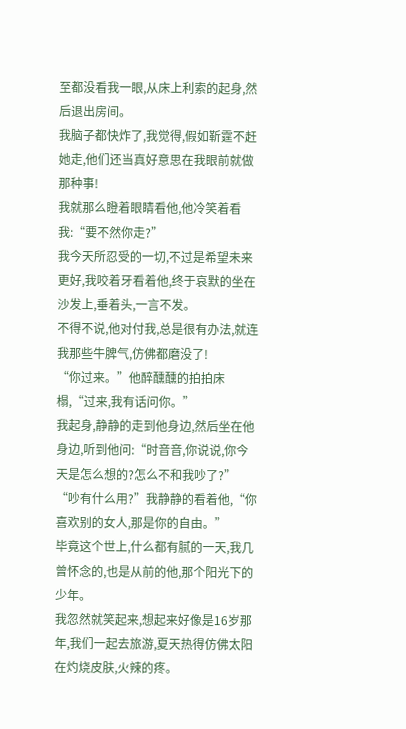至都没看我一眼,从床上利索的起身,然后退出房间。
我脑子都快炸了,我觉得,假如靳霆不赶她走,他们还当真好意思在我眼前就做那种事!
我就那么瞪着眼睛看他,他冷笑着看我:“要不然你走?”
我今天所忍受的一切,不过是希望未来更好,我咬着牙看着他,终于哀默的坐在沙发上,垂着头,一言不发。
不得不说,他对付我,总是很有办法,就连我那些牛脾气,仿佛都磨没了!
“你过来。”他醉醺醺的拍拍床榻,“过来,我有话问你。”
我起身,静静的走到他身边,然后坐在他身边,听到他问:“时音音,你说说,你今天是怎么想的?怎么不和我吵了?”
“吵有什么用?”我静静的看着他,“你喜欢别的女人,那是你的自由。”
毕竟这个世上,什么都有腻的一天,我几曾怀念的,也是从前的他,那个阳光下的少年。
我忽然就笑起来,想起来好像是16岁那年,我们一起去旅游,夏天热得仿佛太阳在灼烧皮肤,火辣的疼。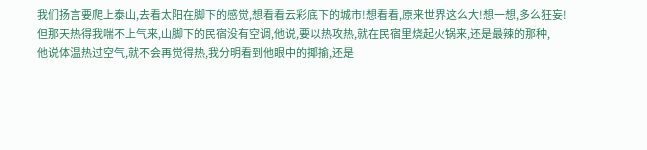我们扬言要爬上泰山,去看太阳在脚下的感觉,想看看云彩底下的城市!想看看,原来世界这么大!想一想,多么狂妄!
但那天热得我喘不上气来,山脚下的民宿没有空调,他说,要以热攻热,就在民宿里烧起火锅来,还是最辣的那种,
他说体温热过空气,就不会再觉得热,我分明看到他眼中的揶揄,还是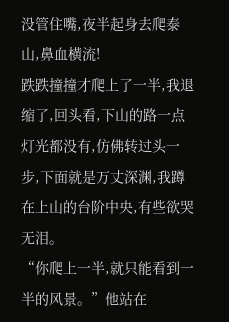没管住嘴,夜半起身去爬泰山,鼻血横流!
跌跌撞撞才爬上了一半,我退缩了,回头看,下山的路一点灯光都没有,仿佛转过头一步,下面就是万丈深渊,我蹲在上山的台阶中央,有些欲哭无泪。
“你爬上一半,就只能看到一半的风景。”他站在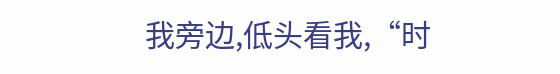我旁边,低头看我,“时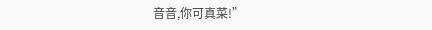音音,你可真菜!”